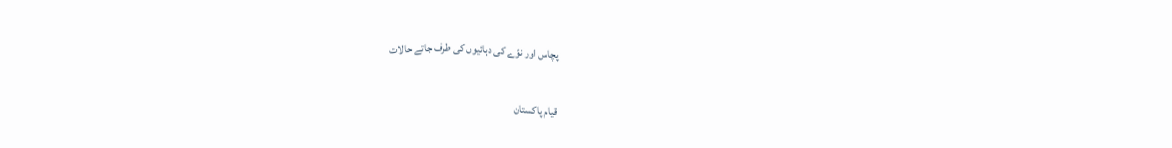پچاس اور نوّے کی دہائیوں کی طرف جاتے حالات

قیام پاکستان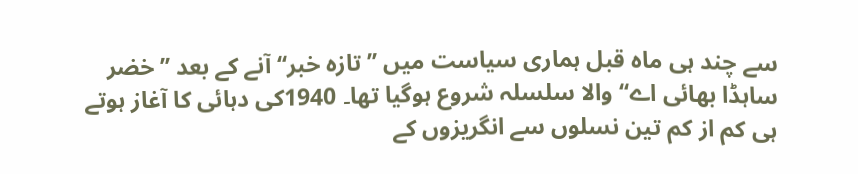سے چند ہی ماہ قبل ہماری سیاست میں ’’تازہ خبر‘‘ آنے کے بعد ’’خضر ساہڈا بھائی اے‘‘ والا سلسلہ شروع ہوگیا تھا۔ 1940کی دہائی کا آغاز ہوتے ہی کم از کم تین نسلوں سے انگریزوں کے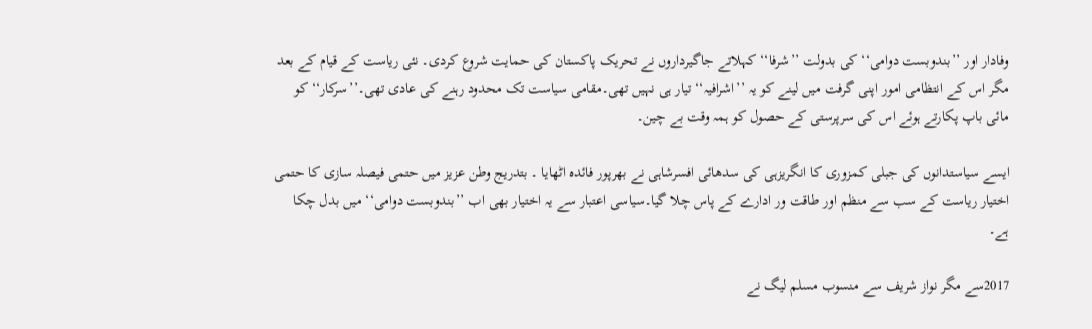وفادار اور ’’بندوبست دوامی‘‘ کی بدولت ’’شرفا‘‘ کہلاتے جاگیرداروں نے تحریک پاکستان کی حمایت شروع کردی۔ نئی ریاست کے قیام کے بعد مگر اس کے انتظامی امور اپنی گرفت میں لینے کو یہ ’’اشرافیہ‘‘ تیار ہی نہیں تھی۔مقامی سیاست تک محدود رہنے کی عادی تھی۔’’سرکار‘‘ کو مائی باپ پکارتے ہوئے اس کی سرپرستی کے حصول کو ہمہ وقت بے چین۔

ایسے سیاستدانوں کی جبلی کمزوری کا انگریزہی کی سدھائی افسرشاہی نے بھرپور فائدہ اٹھایا ۔ بتدریج وطن عزیز میں حتمی فیصلہ سازی کا حتمی اختیار ریاست کے سب سے منظم اور طاقت ور ادارے کے پاس چلا گیا۔سیاسی اعتبار سے یہ اختیار بھی اب ’’بندوبست دوامی‘‘ میں بدل چکا ہے۔

2017سے مگر نواز شریف سے منسوب مسلم لیگ نے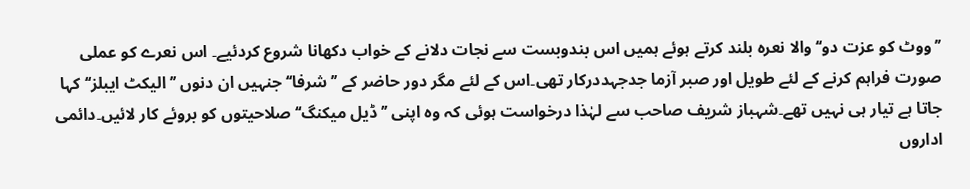’’ووٹ کو عزت دو‘‘ والا نعرہ بلند کرتے ہوئے ہمیں اس بندوبست سے نجات دلانے کے خواب دکھانا شروع کردئیے۔ اس نعرے کو عملی صورت فراہم کرنے کے لئے طویل اور صبر آزما جدجہددرکار تھی۔اس کے لئے مگر دور حاضر کے ’’شرفا‘‘ جنہیں ان دنوں ’’الیکٹ ایبلز‘‘ کہا جاتا ہے تیار ہی نہیں تھے۔شہباز شریف صاحب سے لہٰذا درخواست ہوئی کہ وہ اپنی ’’ڈیل میکنگ‘‘ صلاحیتوں کو بروئے کار لائیں۔دائمی اداروں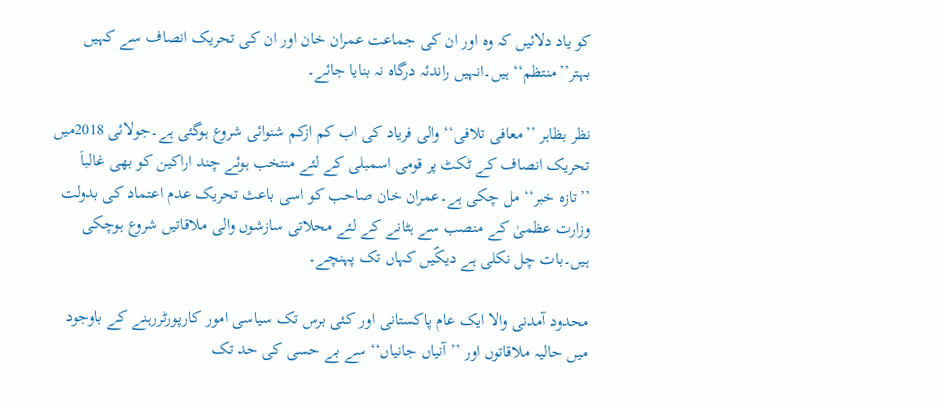کو یاد دلائیں کہ وہ اور ان کی جماعت عمران خان اور ان کی تحریک انصاف سے کہیں بہتر’’منتظم‘‘ ہیں۔انہیں راندئہ درگاہ نہ بنایا جائے۔

نظر بظاہر ’’معافی تلافی‘‘ والی فریاد کی اب کم ازکم شنوائی شروع ہوگئی ہے۔جولائی 2018میں تحریک انصاف کے ٹکٹ پر قومی اسمبلی کے لئے منتخب ہوئے چند اراکین کو بھی غالباَ ’’تازہ خبر‘‘ مل چکی ہے۔عمران خان صاحب کو اسی باعث تحریک عدم اعتماد کی بدولت وزارت عظمیٰ کے منصب سے ہٹانے کے لئے محلاتی سازشوں والی ملاقاتیں شروع ہوچکی ہیں۔بات چل نکلی ہے دیکؐیں کہاں تک پہنچے۔

محدود آمدنی والا ایک عام پاکستانی اور کئی برس تک سیاسی امور کارپورٹررہنے کے باوجود میں حالیہ ملاقاتوں اور ’’آنیاں جانیاں‘‘ سے بے حسی کی حد تک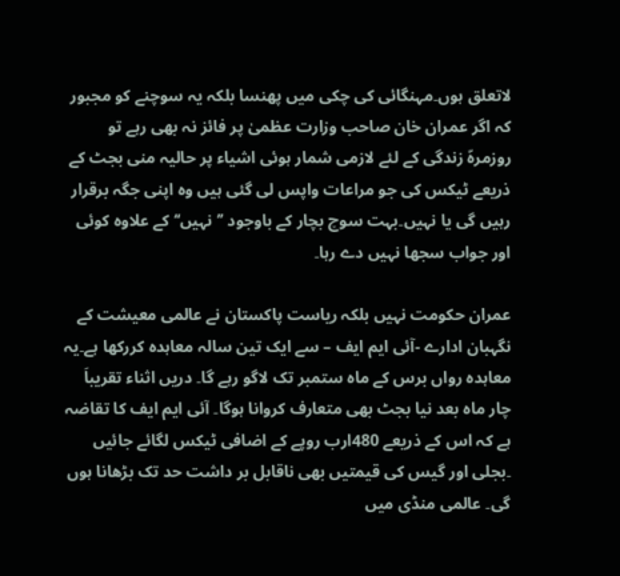لاتعلق ہوں۔مہنگائی کی چکی میں پھنسا بلکہ یہ سوچنے کو مجبور کہ اگر عمران خان صاحب وزارت عظمیٰ پر فائز نہ بھی رہے تو روزمرہّ زندگی کے لئے لازمی شمار ہوئی اشیاء پر حالیہ منی بجٹ کے ذریعے ٹیکس کی جو مراعات واپس لی گئی ہیں وہ اپنی جگہ برقرار رہیں گی یا نہیں۔بہت سوچ بچار کے باوجود ’’نہیں‘‘ کے علاوہ کوئی اور جواب سجھا نہیں دے رہا۔

عمران حکومت نہیں بلکہ ریاست پاکستان نے عالمی معیشت کے نگہبان ادارے -آئی ایم ایف – سے ایک تین سالہ معاہدہ کررکھا ہے۔یہ معاہدہ رواں برس کے ماہ ستمبر تک لاگو رہے گا۔ دریں اثناء تقریباَ چار ماہ بعد نیا بجٹ بھی متعارف کروانا ہوگا۔ آئی ایم ایف کا تقاضہ ہے کہ اس کے ذریعے 480ارب روپے کے اضافی ٹیکس لگائے جائیں ۔بجلی اور گیس کی قیمتیں بھی ناقابل بر داشت حد تک بڑھانا ہوں گی۔ عالمی منڈی میں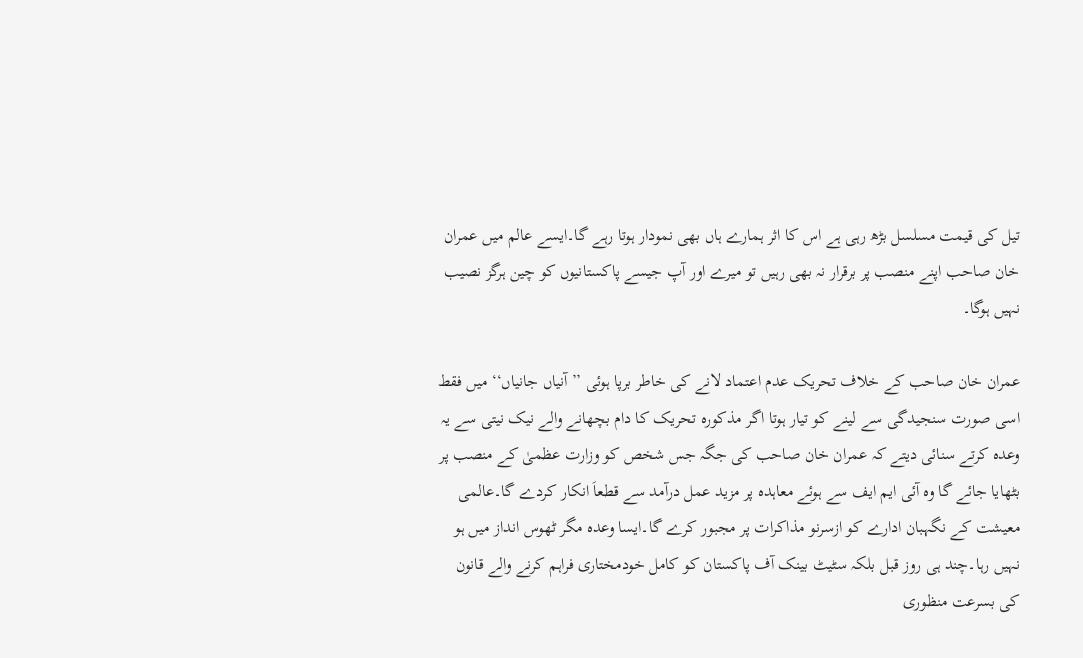تیل کی قیمت مسلسل بڑھ رہی ہے اس کا اثر ہمارے ہاں بھی نمودار ہوتا رہے گا۔ایسے عالم میں عمران خان صاحب اپنے منصب پر برقرار نہ بھی رہیں تو میرے اور آپ جیسے پاکستانیوں کو چین ہرگز نصیب نہیں ہوگا۔

عمران خان صاحب کے خلاف تحریک عدم اعتماد لانے کی خاطر برپا ہوئی ’’آنیاں جانیاں‘‘ میں فقط اسی صورت سنجیدگی سے لینے کو تیار ہوتا اگر مذکورہ تحریک کا دام بچھانے والے نیک نیتی سے یہ وعدہ کرتے سنائی دیتے کہ عمران خان صاحب کی جگہ جس شخص کو وزارت عظمیٰ کے منصب پر بٹھایا جائے گا وہ آئی ایم ایف سے ہوئے معاہدہ پر مزید عمل درآمد سے قطعاَ انکار کردے گا۔عالمی معیشت کے نگہبان ادارے کو ازسرنو مذاکرات پر مجبور کرے گا۔ایسا وعدہ مگر ٹھوس انداز میں ہو نہیں رہا۔چند ہی روز قبل بلکہ سٹیٹ بینک آف پاکستان کو کامل خودمختاری فراہم کرنے والے قانون کی بسرعت منظوری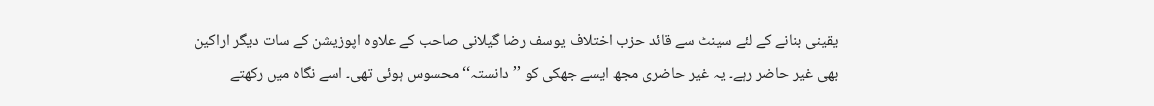یقینی بنانے کے لئے سینٹ سے قائد حزب اختلاف یوسف رضا گیلانی صاحب کے علاوہ اپوزیشن کے سات دیگر اراکین بھی غیر حاضر رہے۔ یہ غیر حاضری مجھ ایسے جھکی کو ’’دانستہ‘‘ محسوس ہوئی تھی۔ اسے نگاہ میں رکھتے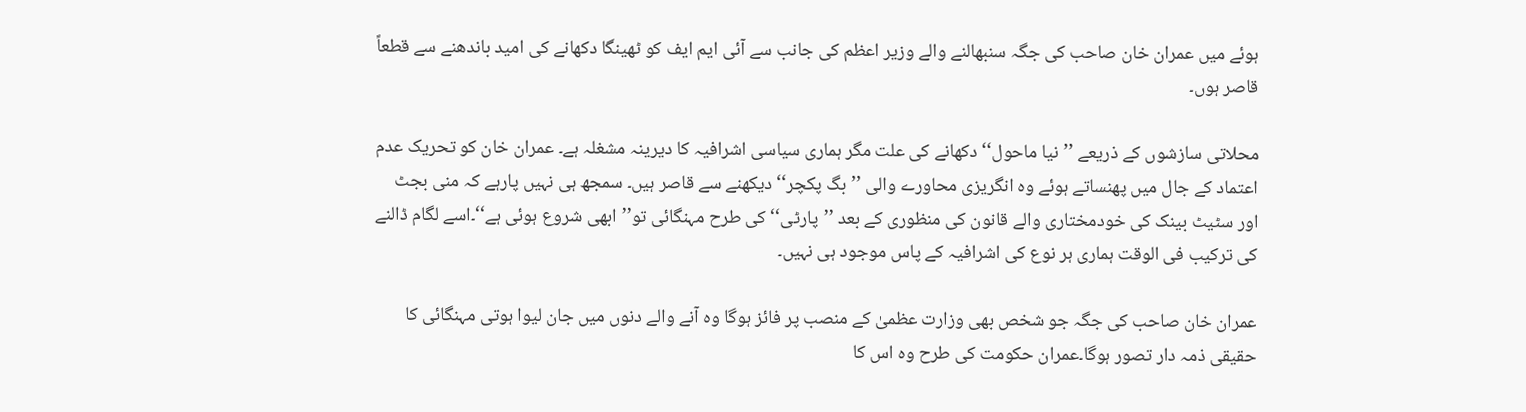ہوئے میں عمران خان صاحب کی جگہ سنبھالنے والے وزیر اعظم کی جانب سے آئی ایم ایف کو ٹھینگا دکھانے کی امید باندھنے سے قطعاً قاصر ہوں۔

محلاتی سازشوں کے ذریعے ’’نیا ماحول‘‘دکھانے کی علت مگر ہماری سیاسی اشرافیہ کا دیرینہ مشغلہ ہے۔ عمران خان کو تحریک عدم اعتماد کے جال میں پھنساتے ہوئے وہ انگریزی محاورے والی ’’بگ پکچر‘‘ دیکھنے سے قاصر ہیں۔ سمجھ ہی نہیں پارہے کہ منی بجٹ اور سٹیٹ بینک کی خودمختاری والے قانون کی منظوری کے بعد ’’پارٹی‘‘ کی طرح مہنگائی تو’’ابھی شروع ہوئی ہے‘‘۔اسے لگام ڈالنے کی ترکیب فی الوقت ہماری ہر نوع کی اشرافیہ کے پاس موجود ہی نہیں۔

عمران خان صاحب کی جگہ جو شخص بھی وزارت عظمیٰ کے منصب پر فائز ہوگا وہ آنے والے دنوں میں جان لیوا ہوتی مہنگائی کا حقیقی ذمہ دار تصور ہوگا۔عمران حکومت کی طرح وہ اس کا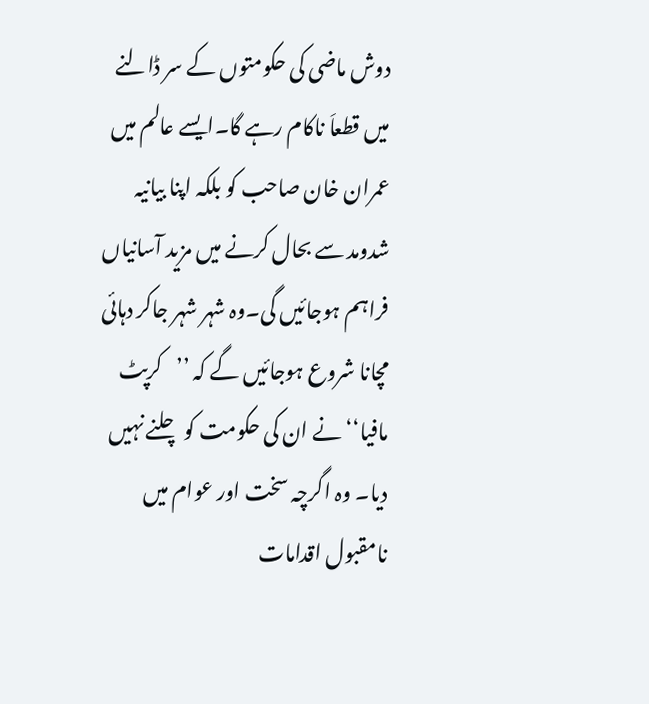دوش ماضی کی حکومتوں کے سر ڈالنے میں قطعاَ ناکام رہے گا۔ایسے عالم میں عمران خان صاحب کو بلکہ اپنا بیانیہ شدومد سے بحال کرنے میں مزید آسانیاں فراہم ہوجائیں گی۔وہ شہر شہر جاکر دہائی مچانا شروع ہوجائیں گے کہ ’’کرپٹ مافیا‘‘ نے ان کی حکومت کو چلنے نہیں دیا۔ وہ اگرچہ سخت اور عوام میں نامقبول اقدامات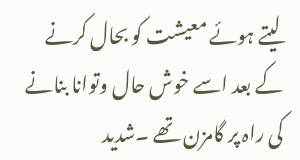لیتے ہوئے معیشت کو بحال کرنے کے بعد اسے خوش حال وتوانا بنانے کی راہ پر گامزن تھے ۔شدید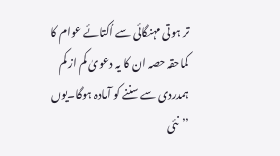تر ہوتی مہنگائی سے اُکتائے عوام کا کماحقہ حصہ ان کا یہ دعویٰ کم از کم ہمدردی سے سننے کو آمادہ ہوگا۔یوں ’’نئی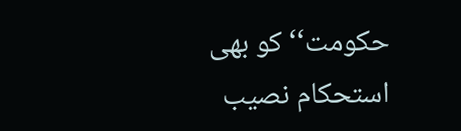حکومت‘‘ کو بھی استحکام نصیب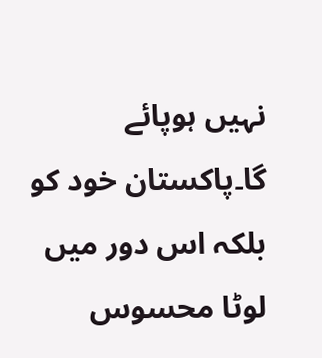نہیں ہوپائے گا۔پاکستان خود کو بلکہ اس دور میں لوٹا محسوس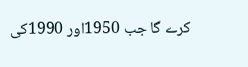کرے گا جب 1950اور 1990کی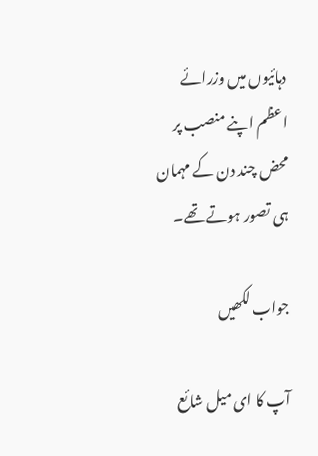دہائیوں میں وزرائے اعظم اپنے منصب پر محض چند دن کے مہمان ہی تصور ہوتے تھے۔

جواب لکھیں

آپ کا ای میل شائع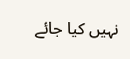نہیں کیا جائے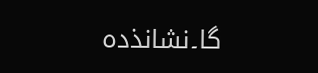گا۔نشانذدہ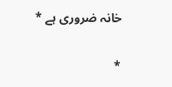خانہ ضروری ہے *

*